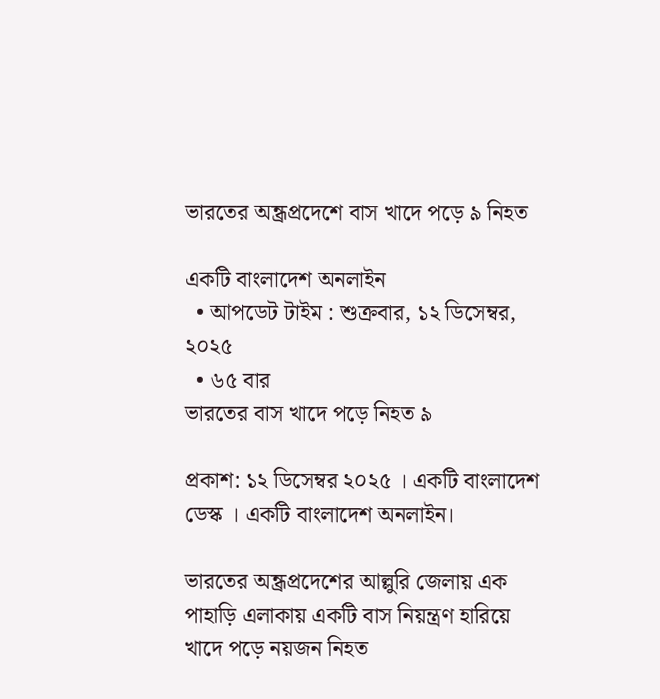ভারতের অন্ধ্রপ্রদেশে বাস খাদে পড়ে ৯ নিহত

একটি বাংলাদেশ অনলাইন
  • আপডেট টাইম : শুক্রবার, ১২ ডিসেম্বর, ২০২৫
  • ৬৫ বার
ভারতের বাস খাদে পড়ে নিহত ৯

প্রকাশ: ১২ ডিসেম্বর ২০২৫ । একটি বাংলাদেশ ডেস্ক । একটি বাংলাদেশ অনলাইন।

ভারতের অন্ধ্রপ্রদেশের আল্লুরি জেলায় এক পাহাড়ি এলাকায় একটি বাস নিয়ন্ত্রণ হারিয়ে খাদে পড়ে নয়জন নিহত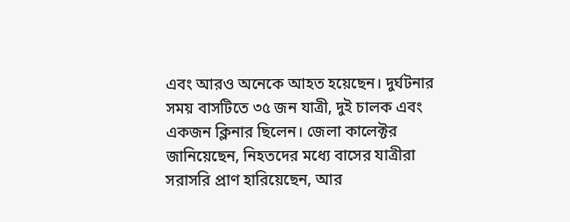এবং আরও অনেকে আহত হয়েছেন। দুর্ঘটনার সময় বাসটিতে ৩৫ জন যাত্রী, দুই চালক এবং একজন ক্লিনার ছিলেন। জেলা কালেক্টর জানিয়েছেন, নিহতদের মধ্যে বাসের যাত্রীরা সরাসরি প্রাণ হারিয়েছেন, আর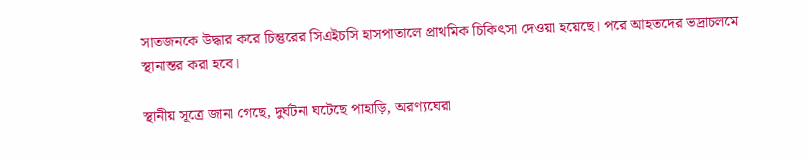সাতজনকে উদ্ধার করে চিন্তুরের সিএইচসি হাসপাতালে প্রাথমিক চিকিৎসা দেওয়া হয়েছে। পরে আহতদের ভদ্রাচলমে স্থানান্তর করা হবে।

স্থানীয় সূত্রে জানা গেছে, দুর্ঘটনা ঘটেছে পাহাড়ি, অরণ্যঘেরা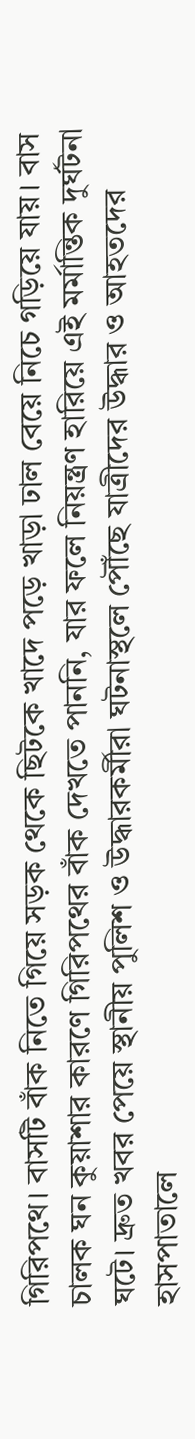গিরিপথে। বাসটি বাঁক নিতে গিয়ে সড়ক থেকে ছিটকে খাদে পড়ে খাড়া ঢাল বেয়ে নিচে গড়িয়ে যায়। বাস চালক ঘন কুয়াশার কারণে গিরিপথের বাঁক দেখতে পাননি, যার ফলে নিয়ন্ত্রণ হারিয়ে এই মর্মান্তিক দুর্ঘটনা ঘটে। দ্রুত খবর পেয়ে স্থানীয় পুলিশ ও উদ্ধারকর্মীরা ঘটনাস্থলে পৌঁছে যাত্রীদের উদ্ধার ও আহতদের হাসপাতালে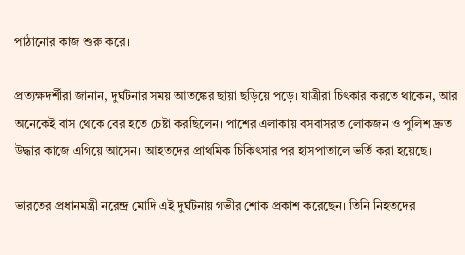পাঠানোর কাজ শুরু করে।

প্রত্যক্ষদর্শীরা জানান, দুর্ঘটনার সময় আতঙ্কের ছায়া ছড়িয়ে পড়ে। যাত্রীরা চিৎকার করতে থাকেন, আর অনেকেই বাস থেকে বের হতে চেষ্টা করছিলেন। পাশের এলাকায় বসবাসরত লোকজন ও পুলিশ দ্রুত উদ্ধার কাজে এগিয়ে আসেন। আহতদের প্রাথমিক চিকিৎসার পর হাসপাতালে ভর্তি করা হয়েছে।

ভারতের প্রধানমন্ত্রী নরেন্দ্র মোদি এই দুর্ঘটনায় গভীর শোক প্রকাশ করেছেন। তিনি নিহতদের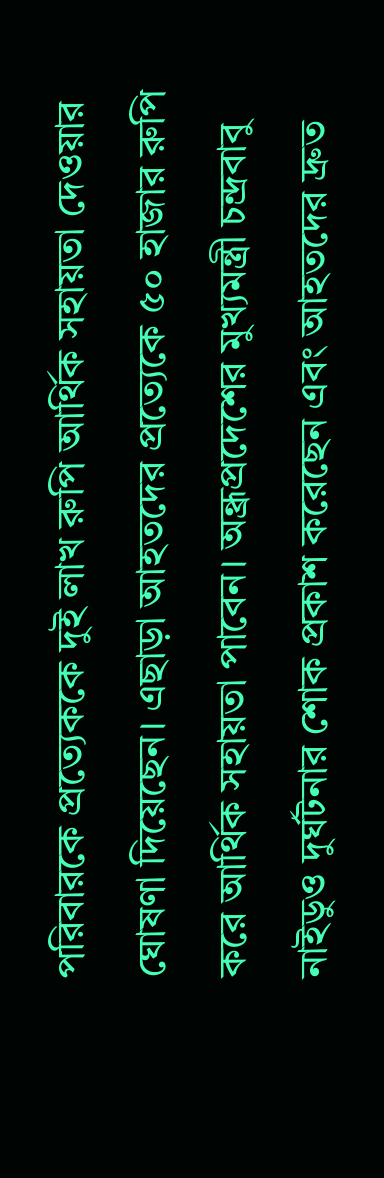পরিবারকে প্রত্যেককে দুই লাখ রুপি আর্থিক সহায়তা দেওয়ার ঘোষণা দিয়েছেন। এছাড়া আহতদের প্রত্যেকে ৫০ হাজার রুপি করে আর্থিক সহায়তা পাবেন। অন্ধ্রপ্রদেশের মুখ্যমন্ত্রী চন্দ্রবাবু নাইডুও দুর্ঘটনার শোক প্রকাশ করেছেন এবং আহতদের দ্রুত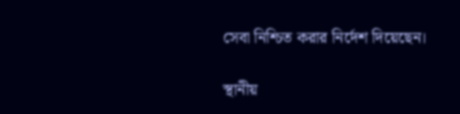সেবা নিশ্চিত করার নির্দেশ দিয়েছেন।

স্থানীয়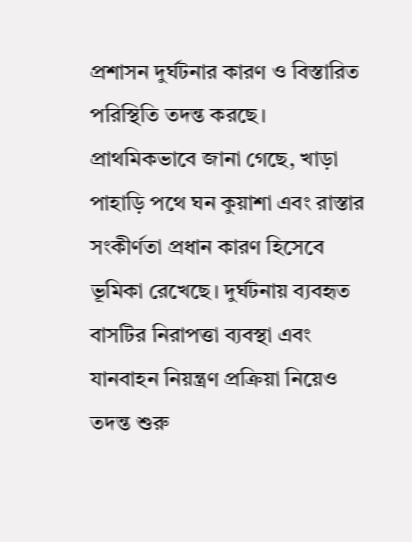প্রশাসন দুর্ঘটনার কারণ ও বিস্তারিত পরিস্থিতি তদন্ত করছে। প্রাথমিকভাবে জানা গেছে, খাড়া পাহাড়ি পথে ঘন কুয়াশা এবং রাস্তার সংকীর্ণতা প্রধান কারণ হিসেবে ভূমিকা রেখেছে। দুর্ঘটনায় ব্যবহৃত বাসটির নিরাপত্তা ব্যবস্থা এবং যানবাহন নিয়ন্ত্রণ প্রক্রিয়া নিয়েও তদন্ত শুরু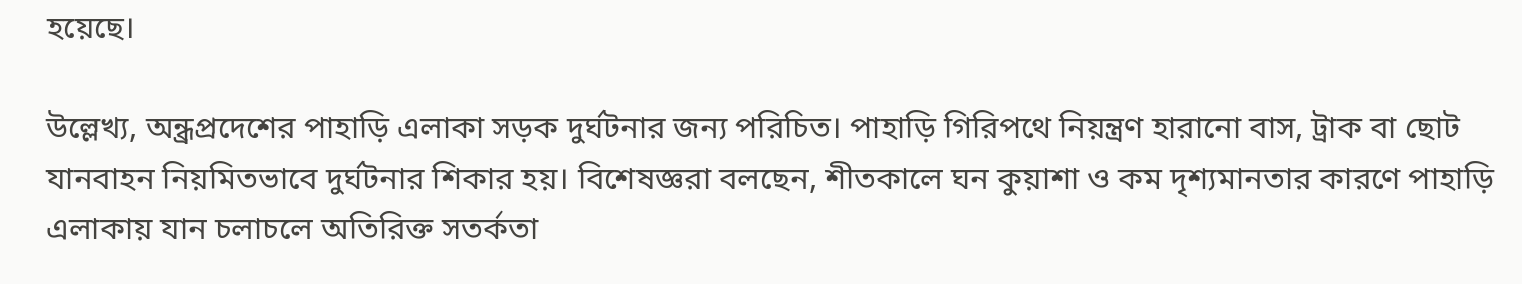হয়েছে।

উল্লেখ্য, অন্ধ্রপ্রদেশের পাহাড়ি এলাকা সড়ক দুর্ঘটনার জন্য পরিচিত। পাহাড়ি গিরিপথে নিয়ন্ত্রণ হারানো বাস, ট্রাক বা ছোট যানবাহন নিয়মিতভাবে দুর্ঘটনার শিকার হয়। বিশেষজ্ঞরা বলছেন, শীতকালে ঘন কুয়াশা ও কম দৃশ্যমানতার কারণে পাহাড়ি এলাকায় যান চলাচলে অতিরিক্ত সতর্কতা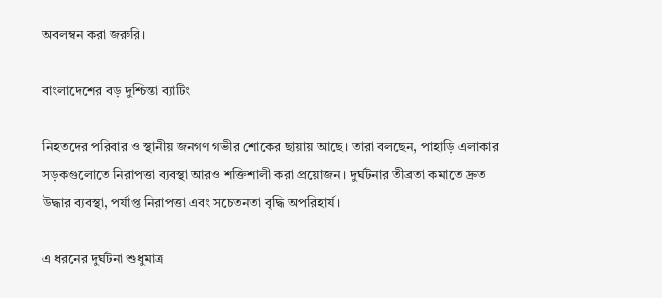অবলম্বন করা জরুরি।

বাংলাদেশের বড় দুশ্চিন্তা ব্যাটিং

নিহতদের পরিবার ও স্থানীয় জনগণ গভীর শোকের ছায়ায় আছে। তারা বলছেন, পাহাড়ি এলাকার সড়কগুলোতে নিরাপত্তা ব্যবস্থা আরও শক্তিশালী করা প্রয়োজন। দুর্ঘটনার তীব্রতা কমাতে দ্রুত উদ্ধার ব্যবস্থা, পর্যাপ্ত নিরাপত্তা এবং সচেতনতা বৃদ্ধি অপরিহার্য।

এ ধরনের দুর্ঘটনা শুধুমাত্র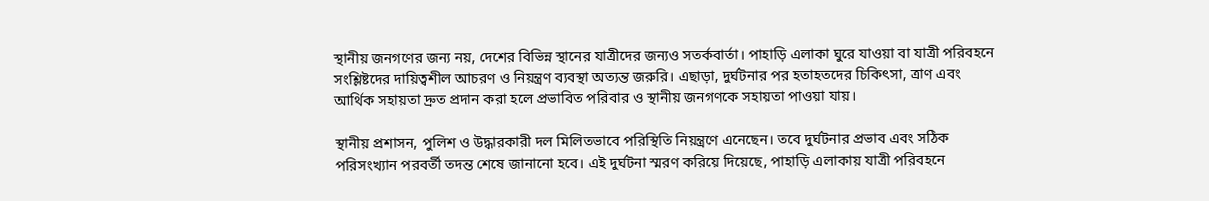স্থানীয় জনগণের জন্য নয়, দেশের বিভিন্ন স্থানের যাত্রীদের জন্যও সতর্কবার্তা। পাহাড়ি এলাকা ঘুরে যাওয়া বা যাত্রী পরিবহনে সংশ্লিষ্টদের দায়িত্বশীল আচরণ ও নিয়ন্ত্রণ ব্যবস্থা অত্যন্ত জরুরি। এছাড়া, দুর্ঘটনার পর হতাহতদের চিকিৎসা, ত্রাণ এবং আর্থিক সহায়তা দ্রুত প্রদান করা হলে প্রভাবিত পরিবার ও স্থানীয় জনগণকে সহায়তা পাওয়া যায়।

স্থানীয় প্রশাসন, পুলিশ ও উদ্ধারকারী দল মিলিতভাবে পরিস্থিতি নিয়ন্ত্রণে এনেছেন। তবে দুর্ঘটনার প্রভাব এবং সঠিক পরিসংখ্যান পরবর্তী তদন্ত শেষে জানানো হবে। এই দুর্ঘটনা স্মরণ করিয়ে দিয়েছে, পাহাড়ি এলাকায় যাত্রী পরিবহনে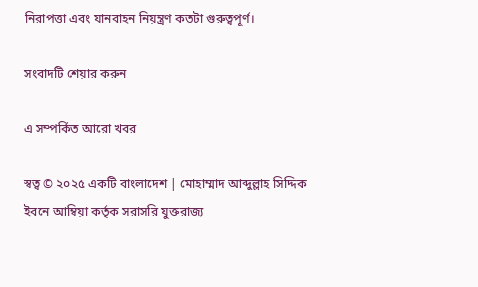নিরাপত্তা এবং যানবাহন নিয়ন্ত্রণ কতটা গুরুত্বপূর্ণ।

সংবাদটি শেয়ার করুন

এ সম্পর্কিত আরো খবর

স্বত্ব © ২০২৫ একটি বাংলাদেশ | মোহাম্মাদ আব্দুল্লাহ সিদ্দিক ইবনে আম্বিয়া কর্তৃক সরাসরি যুক্তরাজ্য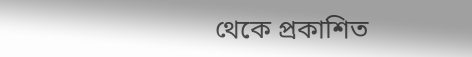থেকে প্রকাশিত